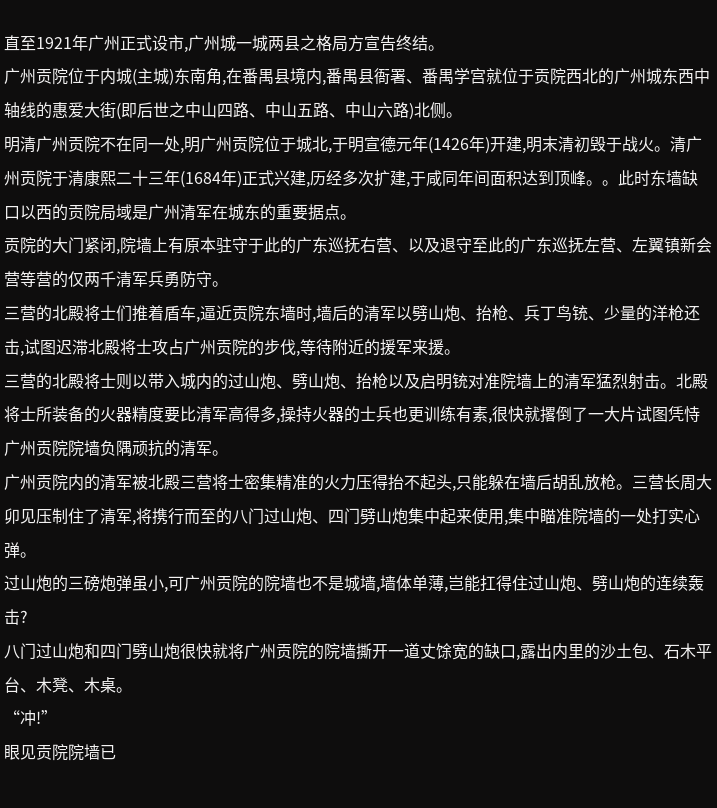直至1921年广州正式设市,广州城一城两县之格局方宣告终结。
广州贡院位于内城(主城)东南角,在番禺县境内,番禺县衙署、番禺学宫就位于贡院西北的广州城东西中轴线的惠爱大街(即后世之中山四路、中山五路、中山六路)北侧。
明清广州贡院不在同一处,明广州贡院位于城北,于明宣德元年(1426年)开建,明末清初毁于战火。清广州贡院于清康熙二十三年(1684年)正式兴建,历经多次扩建,于咸同年间面积达到顶峰。。此时东墙缺口以西的贡院局域是广州清军在城东的重要据点。
贡院的大门紧闭,院墙上有原本驻守于此的广东巡抚右营、以及退守至此的广东巡抚左营、左翼镇新会营等营的仅两千清军兵勇防守。
三营的北殿将士们推着盾车,逼近贡院东墙时,墙后的清军以劈山炮、抬枪、兵丁鸟铳、少量的洋枪还击,试图迟滞北殿将士攻占广州贡院的步伐,等待附近的援军来援。
三营的北殿将士则以带入城内的过山炮、劈山炮、抬枪以及启明铳对准院墙上的清军猛烈射击。北殿将士所装备的火器精度要比清军高得多,操持火器的士兵也更训练有素,很快就撂倒了一大片试图凭恃广州贡院院墙负隅顽抗的清军。
广州贡院内的清军被北殿三营将士密集精准的火力压得抬不起头,只能躲在墙后胡乱放枪。三营长周大卯见压制住了清军,将携行而至的八门过山炮、四门劈山炮集中起来使用,集中瞄准院墙的一处打实心弹。
过山炮的三磅炮弹虽小,可广州贡院的院墙也不是城墙,墙体单薄,岂能扛得住过山炮、劈山炮的连续轰击?
八门过山炮和四门劈山炮很快就将广州贡院的院墙撕开一道丈馀宽的缺口,露出内里的沙土包、石木平台、木凳、木桌。
“冲!”
眼见贡院院墙已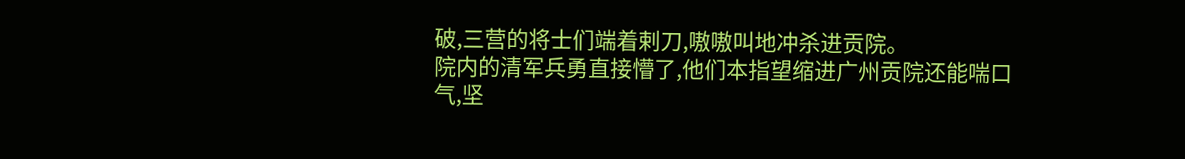破,三营的将士们端着剌刀,嗷嗷叫地冲杀进贡院。
院内的清军兵勇直接懵了,他们本指望缩进广州贡院还能喘口气,坚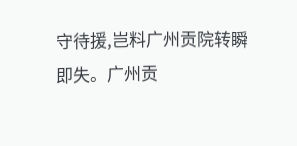守待援,岂料广州贡院转瞬即失。广州贡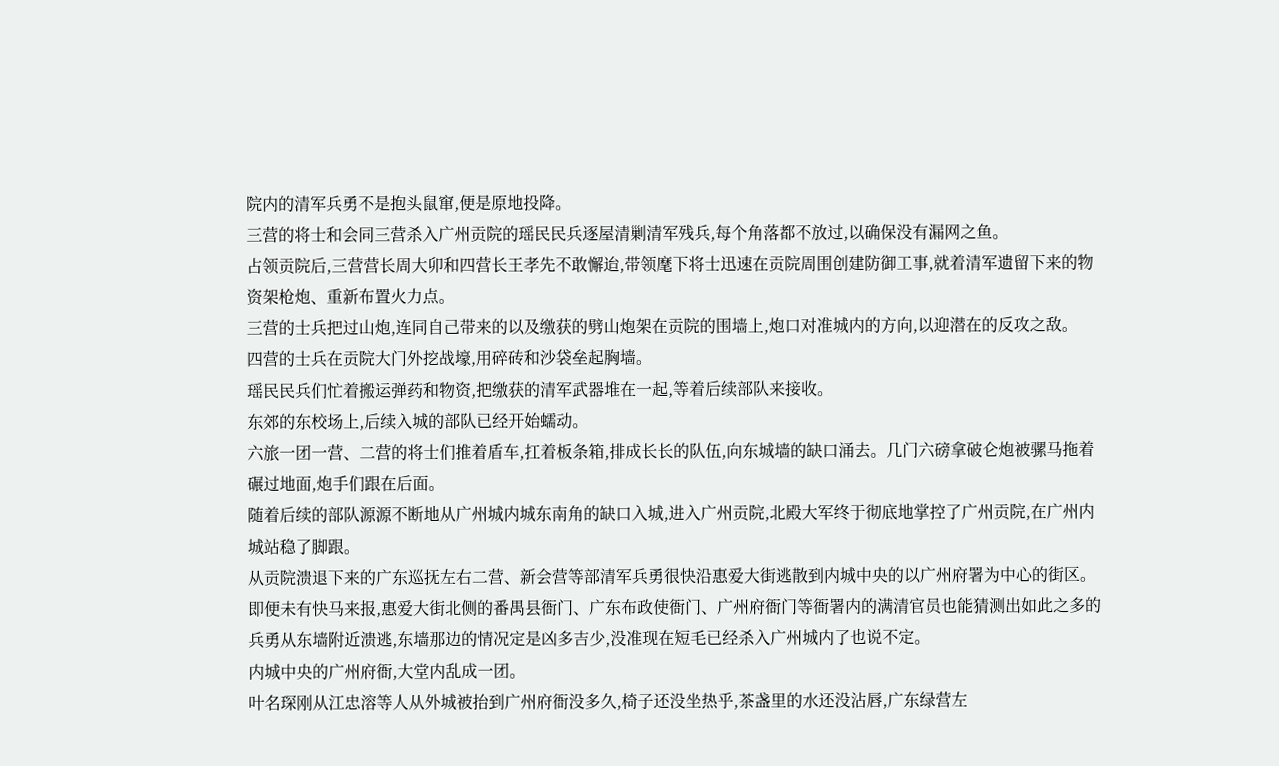院内的清军兵勇不是抱头鼠窜,便是原地投降。
三营的将士和会同三营杀入广州贡院的瑶民民兵逐屋清剿清军残兵,每个角落都不放过,以确保没有漏网之鱼。
占领贡院后,三营营长周大卯和四营长王孝先不敢懈迨,带领麾下将士迅速在贡院周围创建防御工事,就着清军遗留下来的物资架枪炮、重新布置火力点。
三营的士兵把过山炮,连同自己带来的以及缴获的劈山炮架在贡院的围墙上,炮口对准城内的方向,以迎潜在的反攻之敌。
四营的士兵在贡院大门外挖战壕,用碎砖和沙袋垒起胸墙。
瑶民民兵们忙着搬运弹药和物资,把缴获的清军武器堆在一起,等着后续部队来接收。
东郊的东校场上,后续入城的部队已经开始蠕动。
六旅一团一营、二营的将士们推着盾车,扛着板条箱,排成长长的队伍,向东城墙的缺口涌去。几门六磅拿破仑炮被骡马拖着碾过地面,炮手们跟在后面。
随着后续的部队源源不断地从广州城内城东南角的缺口入城,进入广州贡院,北殿大军终于彻底地掌控了广州贡院,在广州内城站稳了脚跟。
从贡院溃退下来的广东巡抚左右二营、新会营等部清军兵勇很快沿惠爱大街逃散到内城中央的以广州府署为中心的街区。
即便未有快马来报,惠爱大街北侧的番禺县衙门、广东布政使衙门、广州府衙门等衙署内的满清官员也能猜测出如此之多的兵勇从东墙附近溃逃,东墙那边的情况定是凶多吉少,没准现在短毛已经杀入广州城内了也说不定。
内城中央的广州府衙,大堂内乱成一团。
叶名琛刚从江忠溶等人从外城被抬到广州府衙没多久,椅子还没坐热乎,茶盏里的水还没沾唇,广东绿营左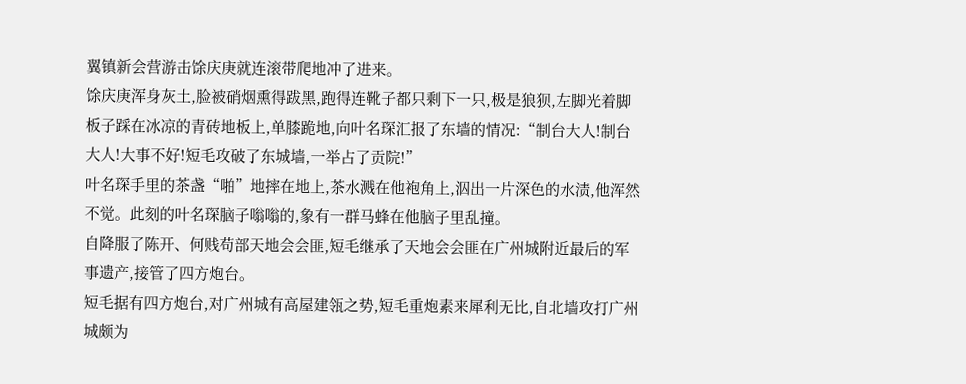翼镇新会营游击馀庆庚就连滚带爬地冲了进来。
馀庆庚浑身灰土,脸被硝烟熏得跋黑,跑得连靴子都只剩下一只,极是狼狈,左脚光着脚板子踩在冰凉的青砖地板上,单膝跪地,向叶名琛汇报了东墙的情况:“制台大人!制台大人!大事不好!短毛攻破了东城墙,一举占了贡院!”
叶名琛手里的茶盏“啪”地摔在地上,茶水溅在他袍角上,泅出一片深色的水渍,他浑然不觉。此刻的叶名琛脑子嗡嗡的,象有一群马蜂在他脑子里乱撞。
自降服了陈开、何贱苟部天地会会匪,短毛继承了天地会会匪在广州城附近最后的军事遗产,接管了四方炮台。
短毛据有四方炮台,对广州城有高屋建瓴之势,短毛重炮素来犀利无比,自北墙攻打广州城颇为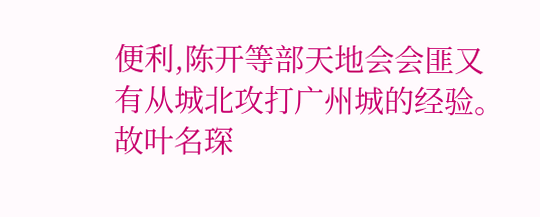便利,陈开等部天地会会匪又有从城北攻打广州城的经验。
故叶名琛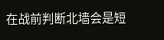在战前判断北墙会是短